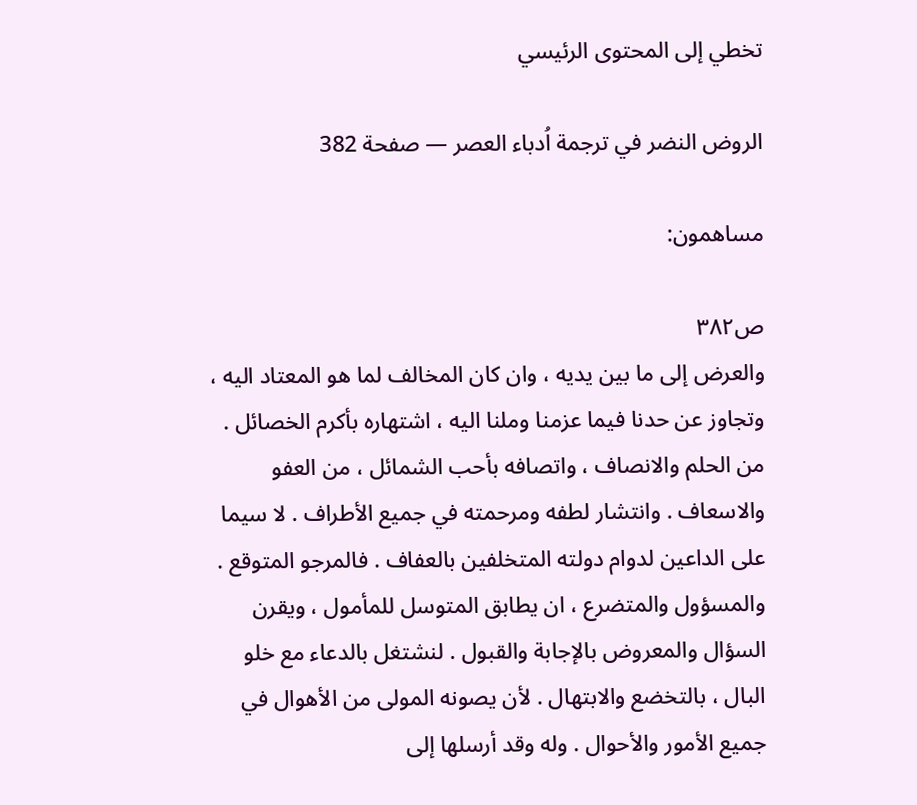تخطي إلى المحتوى الرئيسي

الروض النضر في ترجمة اُدباء العصر — صفحة 382

مساهمون:

ص٣٨٢
والعرض إلى ما بين يديه ، وان كان المخالف لما هو المعتاد اليه ، وتجاوز عن حدنا فيما عزمنا وملنا اليه ، اشتهاره بأكرم الخصائل . من الحلم والانصاف ، واتصافه بأحب الشمائل ، من العفو والاسعاف . وانتشار لطفه ومرحمته في جميع الأطراف . لا سيما على الداعين لدوام دولته المتخلفين بالعفاف . فالمرجو المتوقع . والمسؤول والمتضرع ، ان يطابق المتوسل للمأمول ، ويقرن السؤال والمعروض بالإجابة والقبول . لنشتغل بالدعاء مع خلو البال ، بالتخضع والابتهال . لأن يصونه المولى من الأهوال في جميع الأمور والأحوال . وله وقد أرسلها إلى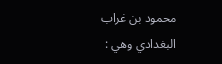محمود بن غراب البغدادي وهي :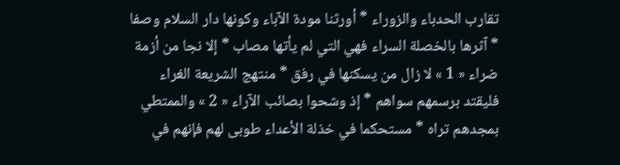تقارب الحدباء والزوراء * أورثنا مودة الآباء وكونها دار السلام وصفا * آثرها بالخصلة السراء فهي التي لم يأتها مصاب * إلا نجا من أزمة ضراء « 1 » لا زال من يسكنها في رفق * منتهج الشريعة الغراء فليقتد برسمهم سواهم * إذ وشحوا بصائب الآراء « 2 » والممتطي بمجدهم تراه * مستحكما في خذلة الأعداء طوبى لهم فإنهم في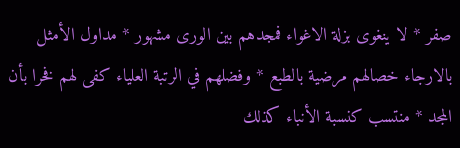صفر * لا ينغوى بزلة الاغواء فمجدهم بين الورى مشهور * مداول الأمثل بالارجاء خصالهم مرضية بالطبع * وفضلهم في الرتبة العلياء كفى لهم فخرا بأن المجد * منتسب كنسبة الأنباء كذلك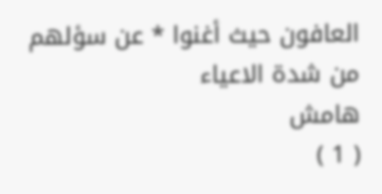العافون حيث أغنوا * عن سؤلهم من شدة الاعياء
هامش
( 1 )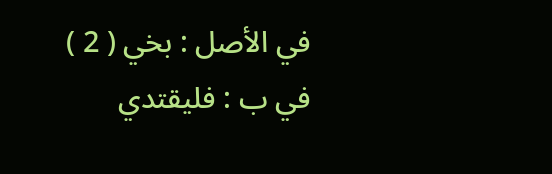في الأصل : بخي ( 2 ) في ب : فليقتدي